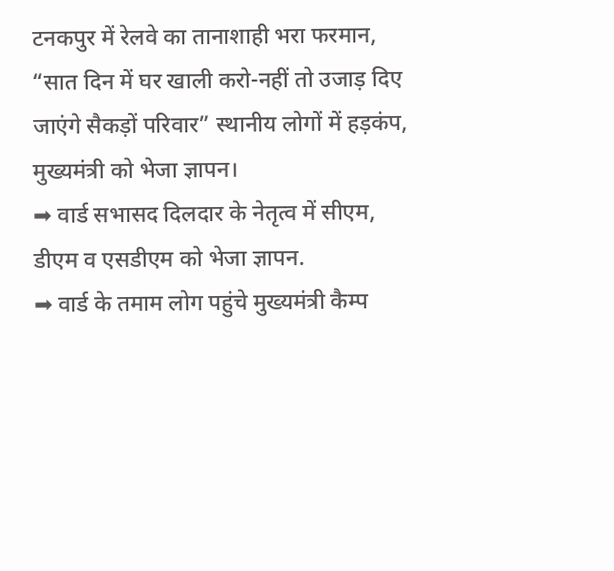टनकपुर में रेलवे का तानाशाही भरा फरमान, “सात दिन में घर खाली करो-नहीं तो उजाड़ दिए जाएंगे सैकड़ों परिवार” स्थानीय लोगों में हड़कंप, मुख्यमंत्री को भेजा ज्ञापन।
➡ वार्ड सभासद दिलदार के नेतृत्व में सीएम, डीएम व एसडीएम को भेजा ज्ञापन.
➡ वार्ड के तमाम लोग पहुंचे मुख्यमंत्री कैम्प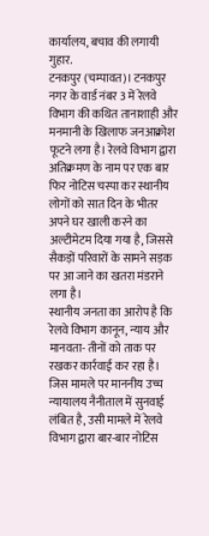कार्यालय, बचाव की लगायी गुहार.
टनकपुर (चम्पावत)। टनकपुर नगर के वार्ड नंबर 3 में रेलवे विभाग की कथित तानाशाही और मनमानी के खिलाफ जनआक्रोश फूटने लगा है। रेलवे विभाग द्वारा अतिक्रमण के नाम पर एक बार फिर नोटिस चस्पा कर स्थानीय लोगों को सात दिन के भीतर अपने घर खाली करने का अल्टीमेटम दिया गया है, जिससे सैकड़ों परिवारों के सामने सड़क पर आ जाने का खतरा मंडराने लगा है।
स्थानीय जनता का आरोप है कि रेलवे विभाग कानून, न्याय और मानवता- तीनों को ताक पर रखकर कार्रवाई कर रहा है। जिस मामले पर माननीय उच्च न्यायालय नैनीताल में सुनवाई लंबित है, उसी मामले में रेलवे विभाग द्वारा बार-बार नोटिस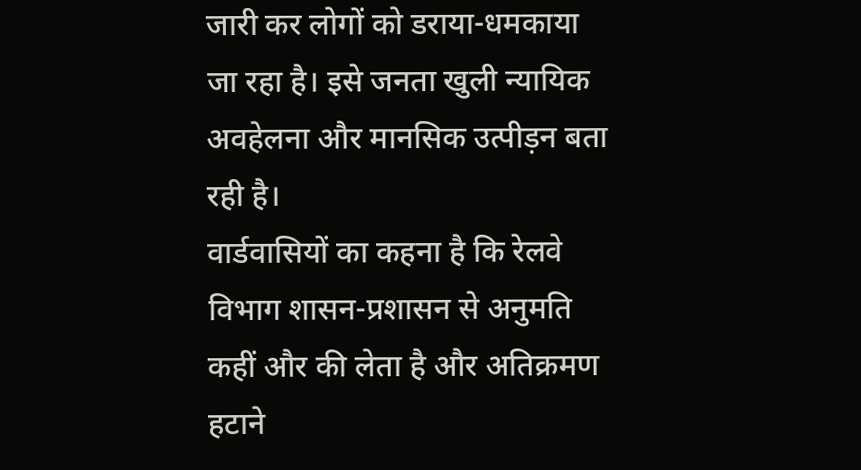जारी कर लोगों को डराया-धमकाया जा रहा है। इसे जनता खुली न्यायिक अवहेलना और मानसिक उत्पीड़न बता रही है।
वार्डवासियों का कहना है कि रेलवे विभाग शासन-प्रशासन से अनुमति कहीं और की लेता है और अतिक्रमण हटाने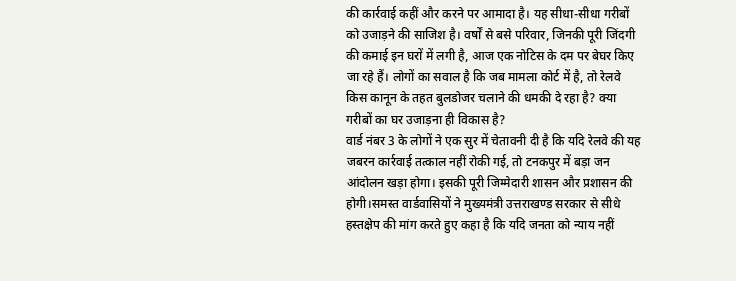की कार्रवाई कहीं और करने पर आमादा है। यह सीधा-सीधा गरीबों को उजाड़ने की साजिश है। वर्षों से बसे परिवार, जिनकी पूरी जिंदगी की कमाई इन घरों में लगी है, आज एक नोटिस के दम पर बेघर किए जा रहे हैं। लोगों का सवाल है कि जब मामला कोर्ट में है, तो रेलवे किस कानून के तहत बुलडोजर चलाने की धमकी दे रहा है? क्या गरीबों का घर उजाड़ना ही विकास है?
वार्ड नंबर 3 के लोगों ने एक सुर में चेतावनी दी है कि यदि रेलवे की यह जबरन कार्रवाई तत्काल नहीं रोकी गई, तो टनकपुर में बड़ा जन आंदोलन खड़ा होगा। इसकी पूरी जिम्मेदारी शासन और प्रशासन की होगी।समस्त वार्डवासियों ने मुख्यमंत्री उत्तराखण्ड सरकार से सीधे हस्तक्षेप की मांग करते हुए कहा है कि यदि जनता को न्याय नहीं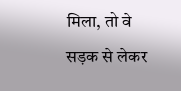मिला, तो वे सड़क से लेकर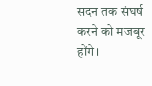सदन तक संघर्ष करने को मजबूर होंगे।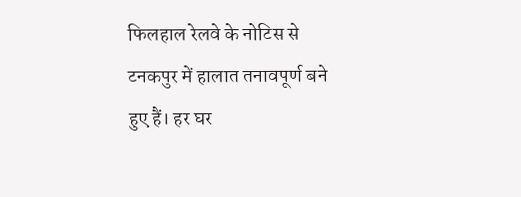फिलहाल रेलवे के नोटिस से टनकपुर में हालात तनावपूर्ण बने हुए हैं। हर घर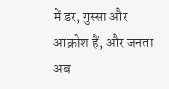में डर, गुस्सा और आक्रोश हैं, और जनता अब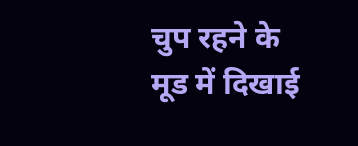चुप रहने के मूड में दिखाई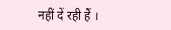नहीं दें रही हैं ।